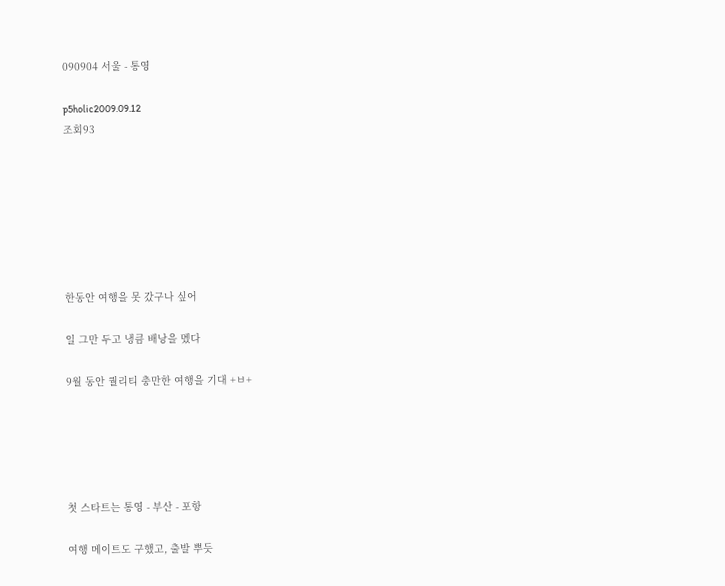090904 서울 - 통영

p5holic2009.09.12
조회93







한동안 여행을 못 갔구나 싶어

일 그만 두고 냉큼 배낭을 멨다

9월 동안 퀄리티 충만한 여행을 기대 +ㅂ+





첫 스타트는 통영 - 부산 - 포항

여행 메이트도 구했고, 출발 뿌듯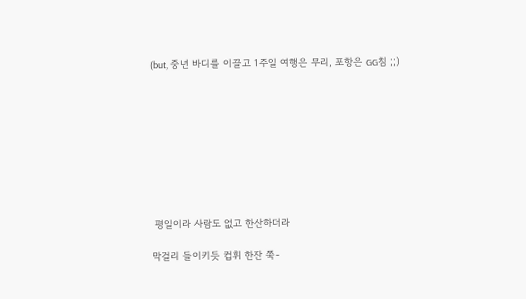(but, 중년 바디를 이끌고 1주일 여행은 무리, 포항은 GG침 ;;)









 평일이라 사람도 없고 한산하더라

막걸리 들이키듯 컵휘 한잔 쭉-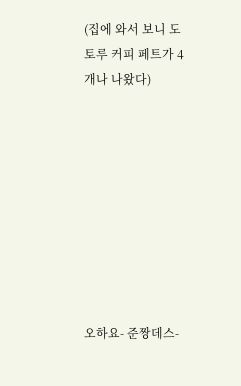(집에 와서 보니 도토루 커피 페트가 4개나 나왔다)









오하요- 준짱데스-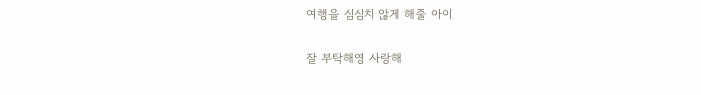여행을 심심치 않게 해줄 아이

잘 부탁해영 사랑해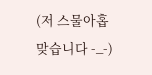(저 스물아홉 맞습니다 -_-)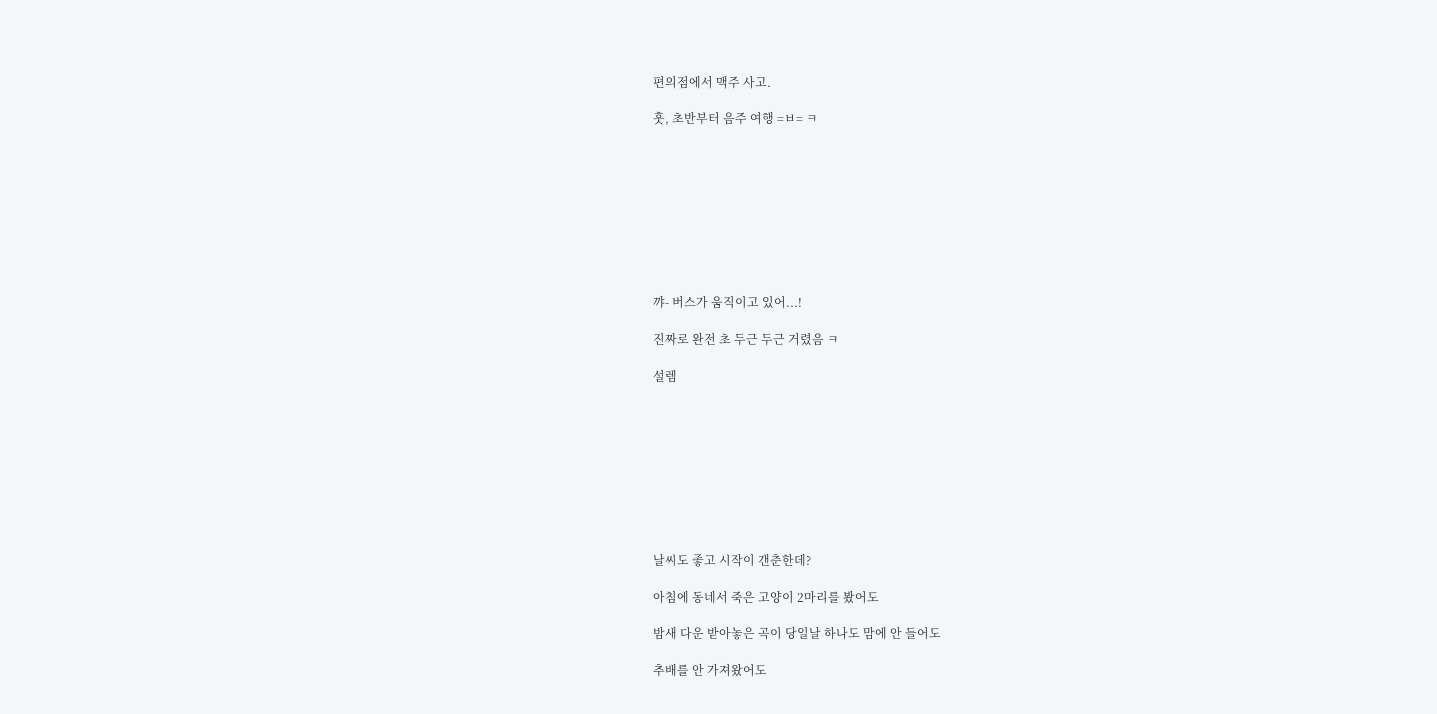편의점에서 맥주 사고.

훗, 초반부터 음주 여행 =ㅂ= ㅋ









꺄- 버스가 움직이고 있어...!

진짜로 완전 초 두근 두근 거렸음 ㅋ

설렘









날씨도 좋고 시작이 갠춘한데?

아침에 동네서 죽은 고양이 2마리를 봤어도

밤새 다운 받아놓은 곡이 당일날 하나도 맘에 안 들어도

추배를 안 가져왔어도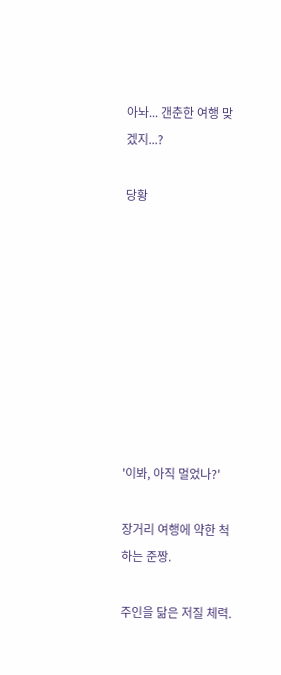아놔... 갠춘한 여행 맞겠지...?

당황









'이봐, 아직 멀었나?'

장거리 여행에 약한 척 하는 준짱.

주인을 닮은 저질 체력.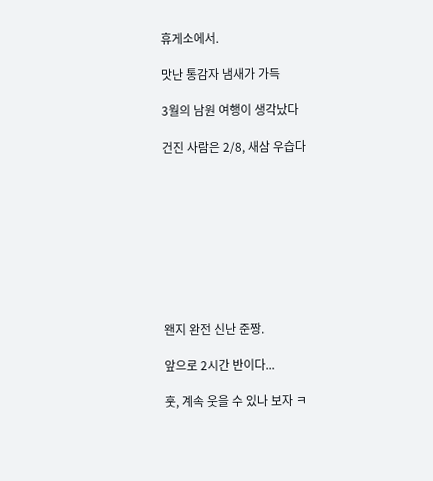휴게소에서.

맛난 통감자 냄새가 가득

3월의 남원 여행이 생각났다

건진 사람은 2/8, 새삼 우습다









왠지 완전 신난 준짱.

앞으로 2시간 반이다...

훗, 계속 웃을 수 있나 보자 ㅋ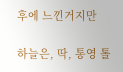후에 느낀거지만

하늘은, 딱, 통영 톨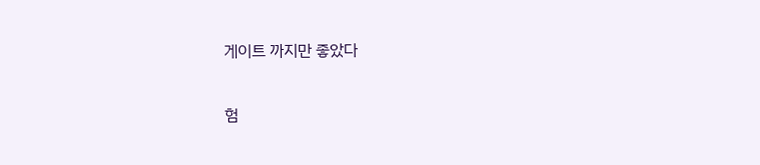게이트 까지만 좋았다

험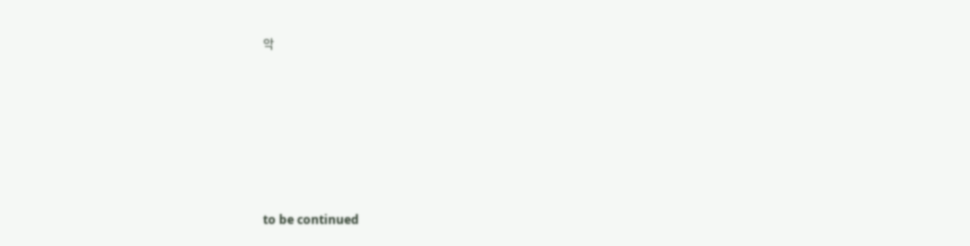악









to be continued